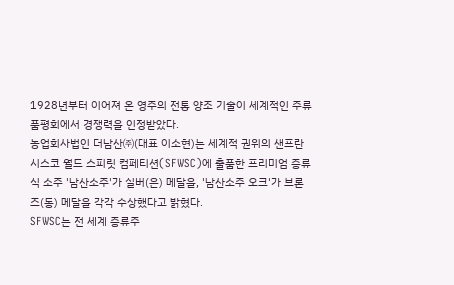1928년부터 이어져 온 영주의 전통 양조 기술이 세계적인 주류 품평회에서 경쟁력을 인정받았다.
농업회사법인 더남산㈜(대표 이소현)는 세계적 권위의 샌프란시스코 월드 스피릿 컴페티션(SFWSC)에 출품한 프리미엄 증류식 소주 '남산소주'가 실버(은) 메달을, '남산소주 오크'가 브론즈(동) 메달을 각각 수상했다고 밝혔다.
SFWSC는 전 세계 증류주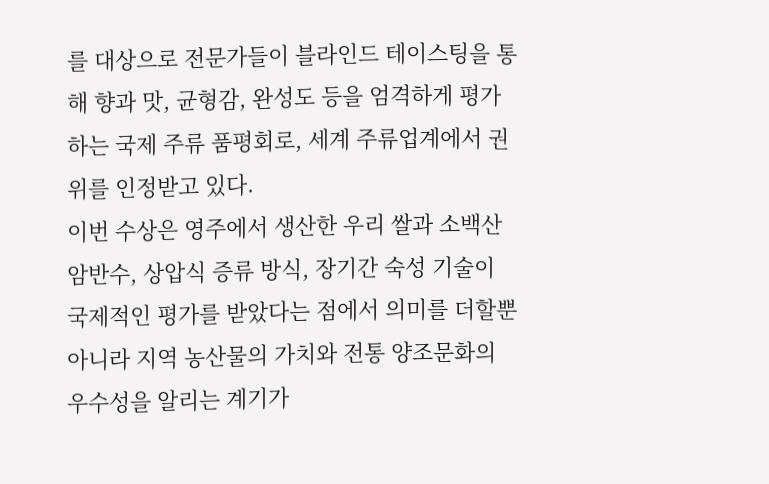를 대상으로 전문가들이 블라인드 테이스팅을 통해 향과 맛, 균형감, 완성도 등을 엄격하게 평가하는 국제 주류 품평회로, 세계 주류업계에서 권위를 인정받고 있다.
이번 수상은 영주에서 생산한 우리 쌀과 소백산 암반수, 상압식 증류 방식, 장기간 숙성 기술이 국제적인 평가를 받았다는 점에서 의미를 더할뿐 아니라 지역 농산물의 가치와 전통 양조문화의 우수성을 알리는 계기가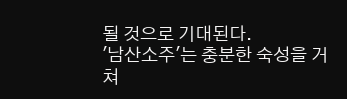될 것으로 기대된다.
'남산소주'는 충분한 숙성을 거쳐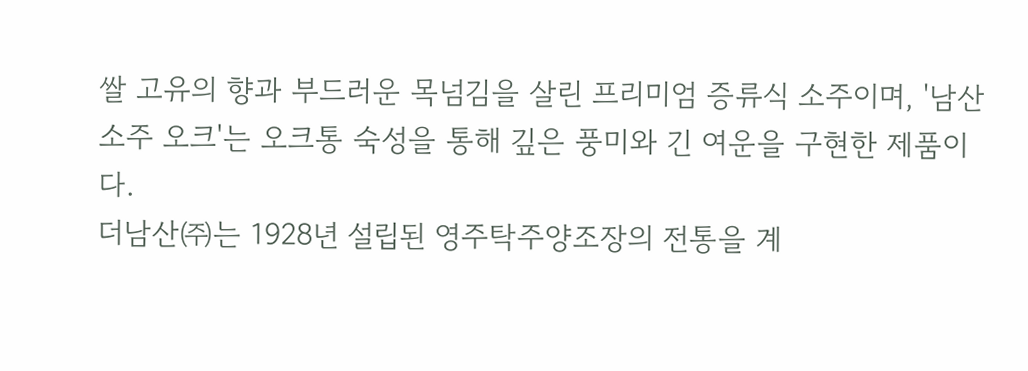쌀 고유의 향과 부드러운 목넘김을 살린 프리미엄 증류식 소주이며, '남산소주 오크'는 오크통 숙성을 통해 깊은 풍미와 긴 여운을 구현한 제품이다.
더남산㈜는 1928년 설립된 영주탁주양조장의 전통을 계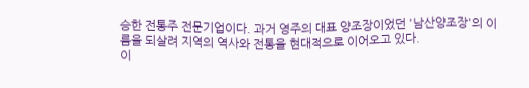승한 전통주 전문기업이다. 과거 영주의 대표 양조장이었던 '남산양조장'의 이름을 되살려 지역의 역사와 전통을 현대적으로 이어오고 있다.
이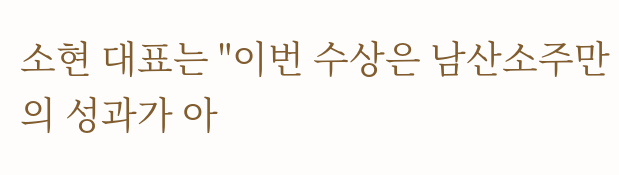소현 대표는 "이번 수상은 남산소주만의 성과가 아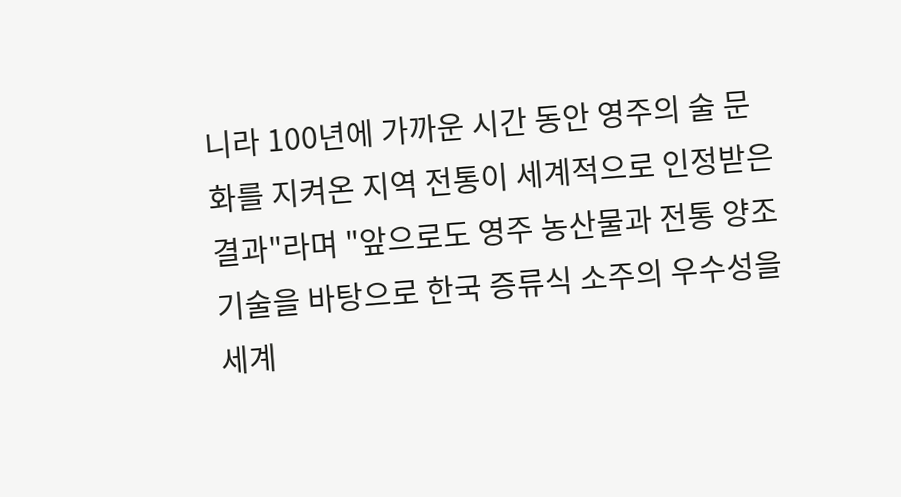니라 100년에 가까운 시간 동안 영주의 술 문화를 지켜온 지역 전통이 세계적으로 인정받은 결과"라며 "앞으로도 영주 농산물과 전통 양조기술을 바탕으로 한국 증류식 소주의 우수성을 세계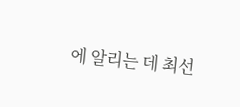에 알리는 데 최선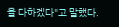을 다하겠다"고 말했다.